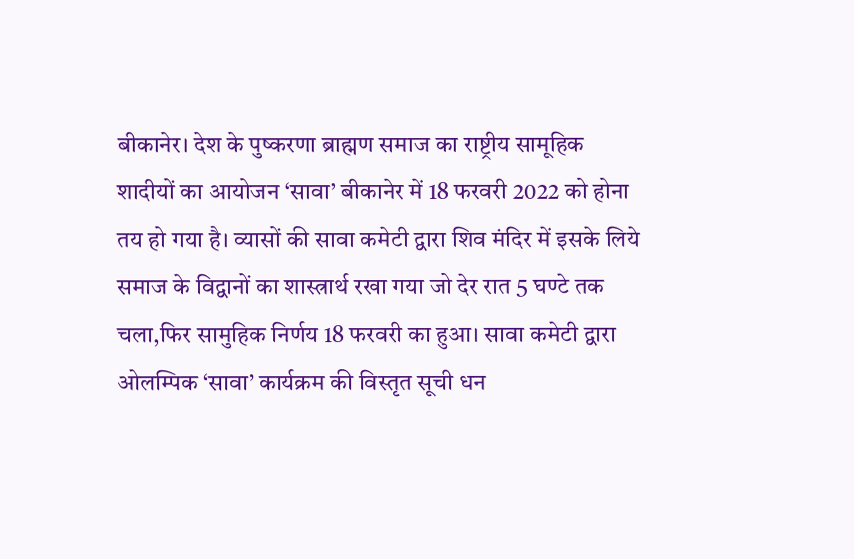बीकानेर। देश के पुष्करणा ब्राह्मण समाज का राष्ट्रीय सामूहिक शादीयों का आयोजन ‘सावा’ बीकानेर में 18 फरवरी 2022 को होना तय हो गया है। व्यासों की सावा कमेटी द्वारा शिव मंदिर में इसके लिये समाज के विद्वानों का शास्त्रार्थ रखा गया जो देर रात 5 घण्टे तक चला,फिर सामुहिक निर्णय 18 फरवरी का हुआ। सावा कमेटी द्वारा ओलम्पिक ‘सावा’ कार्यक्रम की विस्तृत सूची धन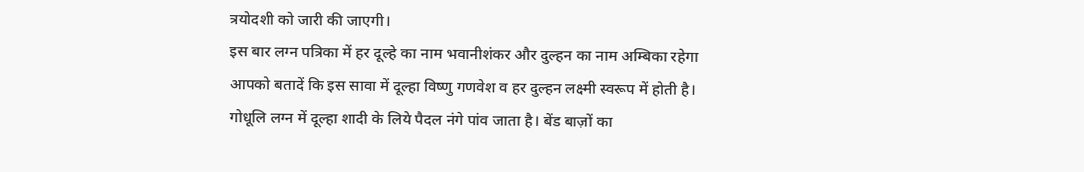त्रयोदशी को जारी की जाएगी।
इस बार लग्न पत्रिका में हर दूल्हे का नाम भवानीशंकर और दुल्हन का नाम अम्बिका रहेगा
आपको बतादें कि इस सावा में दूल्हा विष्णु गणवेश व हर दुल्हन लक्ष्मी स्वरूप में होती है। गोधूलि लग्न में दूल्हा शादी के लिये पैदल नंगे पांव जाता है। बेंड बाज़ों का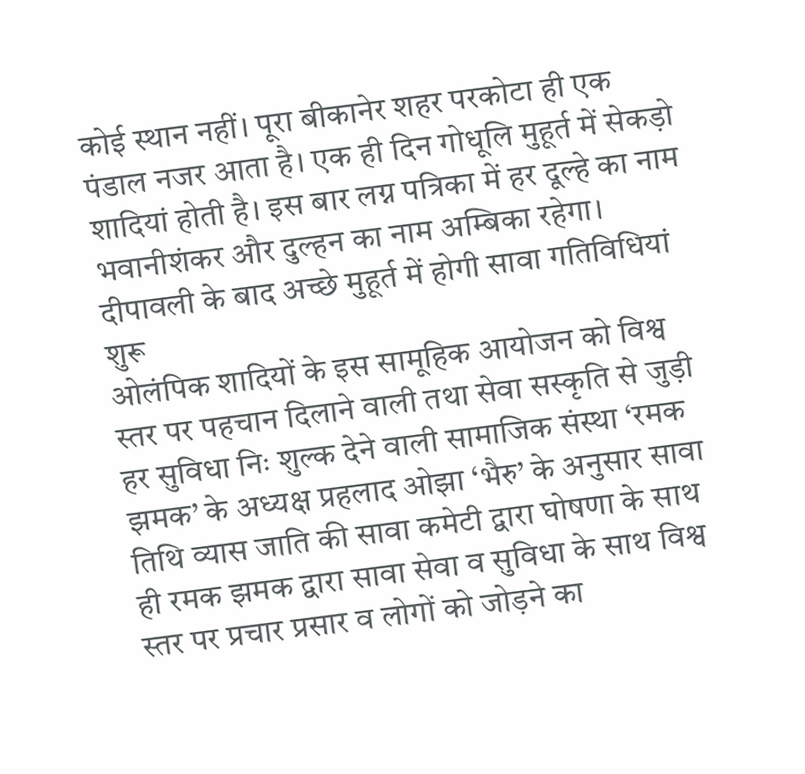कोई स्थान नहीं। पूरा बीकानेर शहर परकोटा ही एक पंडाल नजर आता है। एक ही दिन गोधूलि मुहूर्त में सेकड़ो शादियां होती है। इस बार लग्न पत्रिका में हर दूल्हे का नाम भवानीशंकर और दुल्हन का नाम अम्बिका रहेगा।
दीपावली के बाद अच्छे मुहूर्त में होगी सावा गतिविधियां शुरू
ओलंपिक शादियों के इस सामूहिक आयोजन को विश्व स्तर पर पहचान दिलाने वाली तथा सेवा सस्कृति से जुड़ी हर सुविधा निः शुल्क देने वाली सामाजिक संस्था ‘रमक झमक’ के अध्यक्ष प्रहलाद ओझा ‘भैरु’ के अनुसार सावा तिथि व्यास जाति की सावा कमेटी द्वारा घोषणा के साथ ही रमक झमक द्वारा सावा सेवा व सुविधा के साथ विश्व स्तर पर प्रचार प्रसार व लोगों को जोड़ने का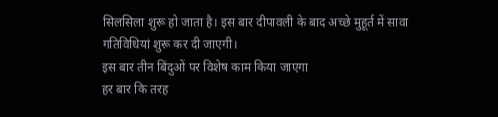सिलसिला शुरू हो जाता है। इस बार दीपावली के बाद अच्छे मुहूर्त में सावा गतिविधियां शुरू कर दी जाएगी।
इस बार तीन बिंदुओं पर विशेष काम किया जाएगा
हर बार कि तरह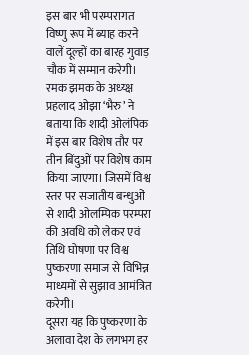इस बार भी परम्परागत विष्णु रूप में ब्याह करने वालें दूल्हों का बारह गुवाड़ चौक में सम्मान करेगी। रमक झमक के अध्य्क्ष प्रहलाद ओझा ‘भैरु’ ने बताया कि शादी ओलंपिक में इस बार विशेष तौर पर तीन बिंदुओं पर विशेष काम किया जाएगा। जिसमें विश्व स्तर पर सजातीय बन्धुओं से शादी ओलम्पिक परम्परा की अवधि को लेकर एवं तिथि घोषणा पर विश्व पुष्करणा समाज से विभिन्न माध्यमों से सुझाव आमंत्रित करेगी।
दूसरा यह कि पुष्करणा के अलावा देश के लगभग हर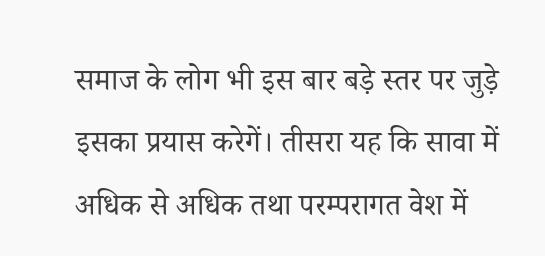समाज के लोग भी इस बार बड़े स्तर पर जुड़े इसका प्रयास करेगें। तीसरा यह कि सावा में अधिक से अधिक तथा परम्परागत वेश में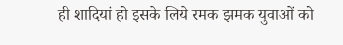ही शादियां हो इसके लिये रमक झमक युवाओं को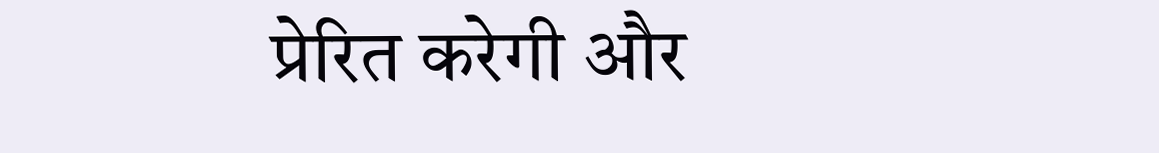प्रेरित करेगी और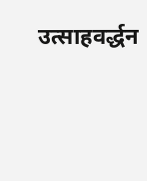उत्साहवर्द्धन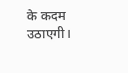के कदम उठाएगी।